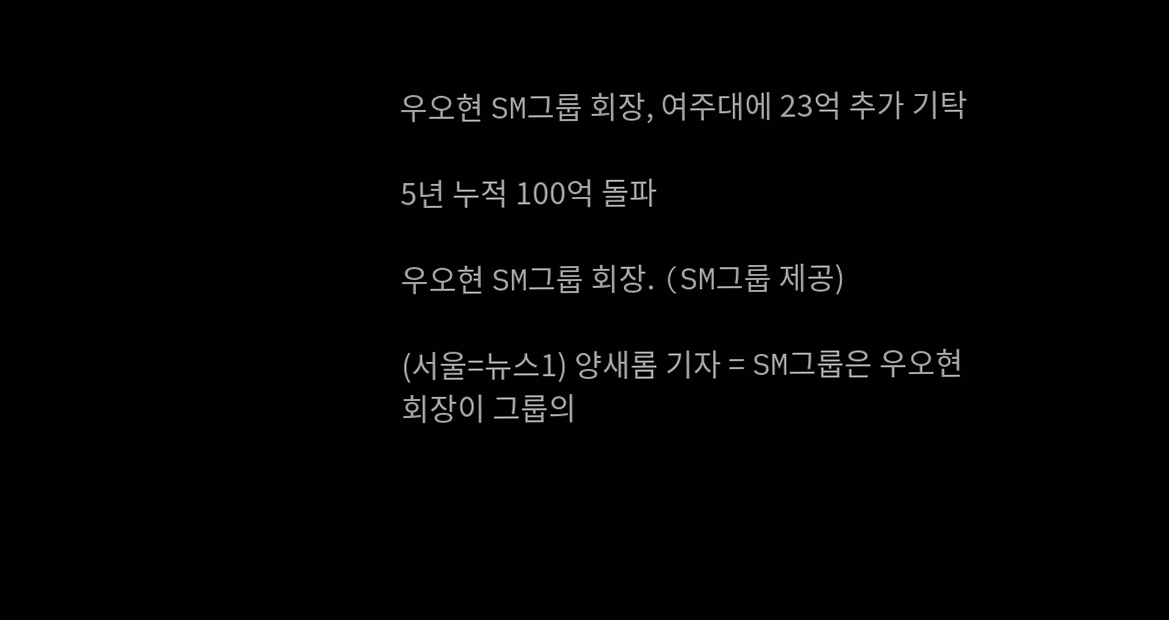우오현 SM그룹 회장, 여주대에 23억 추가 기탁

5년 누적 100억 돌파

우오현 SM그룹 회장. (SM그룹 제공)

(서울=뉴스1) 양새롬 기자 = SM그룹은 우오현 회장이 그룹의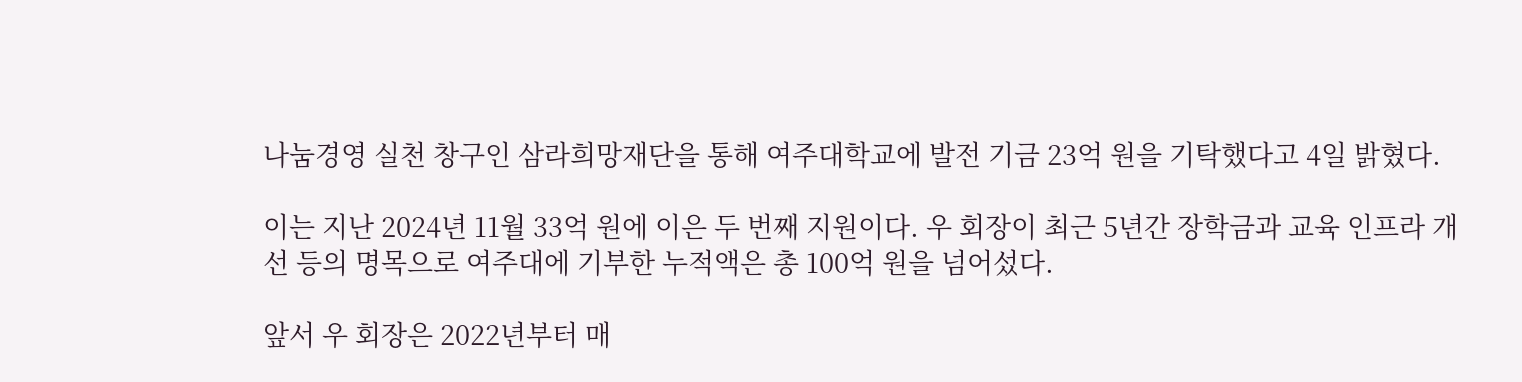나눔경영 실천 창구인 삼라희망재단을 통해 여주대학교에 발전 기금 23억 원을 기탁했다고 4일 밝혔다.

이는 지난 2024년 11월 33억 원에 이은 두 번째 지원이다. 우 회장이 최근 5년간 장학금과 교육 인프라 개선 등의 명목으로 여주대에 기부한 누적액은 총 100억 원을 넘어섰다.

앞서 우 회장은 2022년부터 매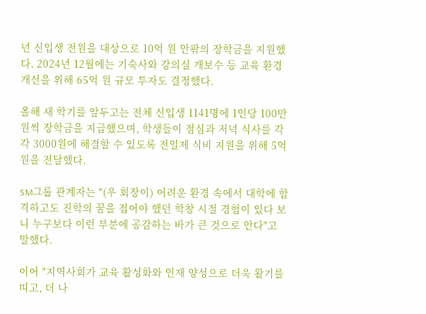년 신입생 전원을 대상으로 10억 원 안팎의 장학금을 지원했다. 2024년 12월에는 기숙사와 강의실 개보수 등 교육 환경 개선을 위해 65억 원 규모 투자도 결정했다.

올해 새 학기를 앞두고는 전체 신입생 1141명에 1인당 100만 원씩 장학금을 지급했으며, 학생들이 점심과 저녁 식사를 각각 3000원에 해결할 수 있도록 전일제 식비 지원을 위해 5억 원을 전달했다.

SM그룹 관계자는 "(우 회장이) 어려운 환경 속에서 대학에 합격하고도 진학의 꿈을 접어야 했던 학창 시절 경험이 있다 보니 누구보다 이런 부분에 공감하는 바가 큰 것으로 안다"고 말했다.

이어 "지역사회가 교육 활성화와 인재 양성으로 더욱 활기를 띠고, 더 나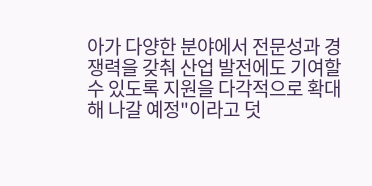아가 다양한 분야에서 전문성과 경쟁력을 갖춰 산업 발전에도 기여할 수 있도록 지원을 다각적으로 확대해 나갈 예정"이라고 덧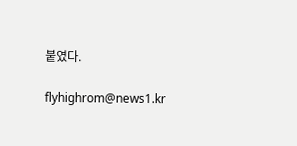붙였다.

flyhighrom@news1.kr